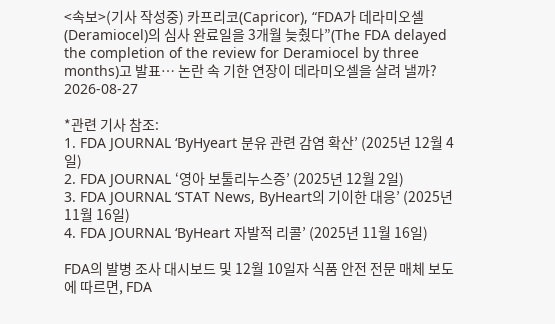<속보>(기사 작성중) 카프리코(Capricor), “FDA가 데라미오셀(Deramiocel)의 심사 완료일을 3개월 늦췄다”(The FDA delayed the completion of the review for Deramiocel by three months)고 발표… 논란 속 기한 연장이 데라미오셀을 살려 낼까?
2026-08-27

*관련 기사 참조:
1. FDA JOURNAL ‘ByHyeart 분유 관련 감염 확산’ (2025년 12월 4일)
2. FDA JOURNAL ‘영아 보툴리누스증’ (2025년 12월 2일)
3. FDA JOURNAL ‘STAT News, ByHeart의 기이한 대응’ (2025년 11월 16일)
4. FDA JOURNAL ‘ByHeart 자발적 리콜’ (2025년 11월 16일)

FDA의 발병 조사 대시보드 및 12월 10일자 식품 안전 전문 매체 보도에 따르면, FDA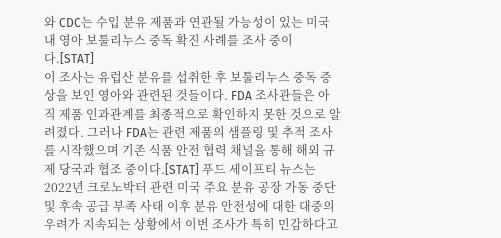와 CDC는 수입 분유 제품과 연관될 가능성이 있는 미국 내 영아 보툴리누스 중독 확진 사례를 조사 중이다.[STAT]
이 조사는 유럽산 분유를 섭취한 후 보툴리누스 중독 증상을 보인 영아와 관련된 것들이다. FDA 조사관들은 아직 제품 인과관계를 최종적으로 확인하지 못한 것으로 알려졌다. 그러나 FDA는 관련 제품의 샘플링 및 추적 조사를 시작했으며 기존 식품 안전 협력 채널을 통해 해외 규제 당국과 협조 중이다.[STAT] 푸드 세이프티 뉴스는 2022년 크로노박터 관련 미국 주요 분유 공장 가동 중단 및 후속 공급 부족 사태 이후 분유 안전성에 대한 대중의 우려가 지속되는 상황에서 이번 조사가 특히 민감하다고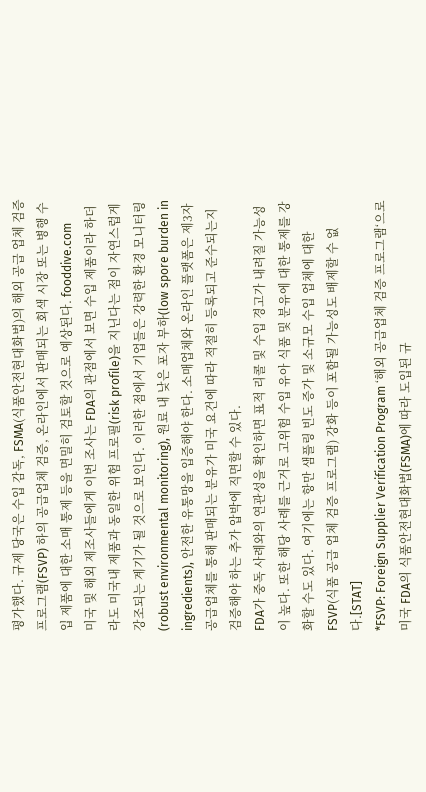평가했다. 규제 당국은 수입 감독, FSMA(식품안전현대화법)의 해외 공급 업체 검증 프로그램(FSVP) 하의 공급업체 검증, 온라인에서 판매되는 회색 시장 또는 병행 수입 제품에 대한 소매 통제 등을 면밀히 검토할 것으로 예상된다. fooddive.com
미국 및 해외 제조사들에게 이번 조사는 FDA의 관점에서 보면 수입 제품이라 하더라도 미국내 제품과 동일한 위험 프로필(risk profile)을 지닌다는 점이 자연스럽게 강조되는 계기가 될 것으로 보인다. 이러한 점에서 기업들은 강력한 환경 모니터링(robust environmental monitoring), 원료 내 낮은 포자 부하(low spore burden in ingredients), 안전한 유통망을 입증해야 한다. 소매업체와 온라인 플랫폼은 제3자 공급업체를 통해 판매되는 분유가 미국 요건에 따라 적절히 등록되고 준수되는지 검증해야 하는 추가 압박에 직면할 수 있다.
FDA가 중독 사례와의 연관성을 확인하면 표적 리콜 및 수입 경고가 내려질 가능성이 높다. 또한 해당 사례를 근거로 고위험 수입 유아 식품 및 분유에 대한 통제를 강화할 수도 있다. 여기에는 항만 샘플링 빈도 증가 및 소규모 수입 업체에 대한 FSVP(식품 공급 업체 검증 프로그램) 강화 등이 포함될 가능성도 배제할 수 없다.[STAT]
*FSVP: Foreign Supplier Verification Program ‘해외 공급업체 검증 프로그램‘으로 미국 FDA의 식품안전현대화법(FSMA)에 따라 도입된 규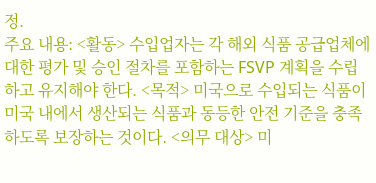정.
주요 내용: <활동> 수입업자는 각 해외 식품 공급업체에 대한 평가 및 승인 절차를 포함하는 FSVP 계획을 수립하고 유지해야 한다. <목적> 미국으로 수입되는 식품이 미국 내에서 생산되는 식품과 동등한 안전 기준을 충족하도록 보장하는 것이다. <의무 대상> 미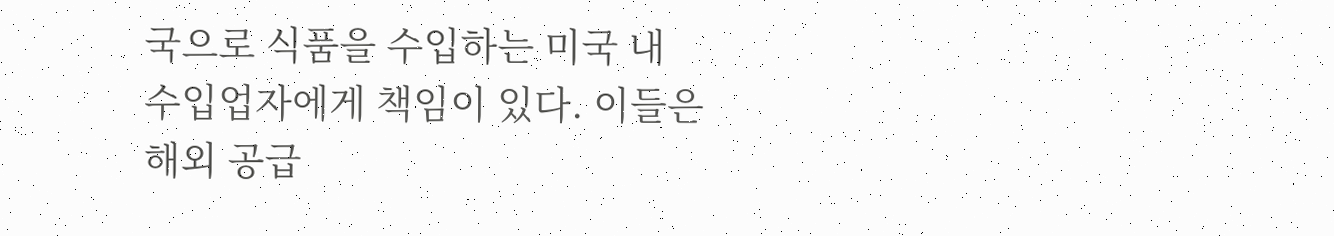국으로 식품을 수입하는 미국 내 수입업자에게 책임이 있다. 이들은 해외 공급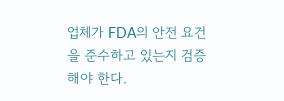업체가 FDA의 안전 요건을 준수하고 있는지 검증해야 한다.